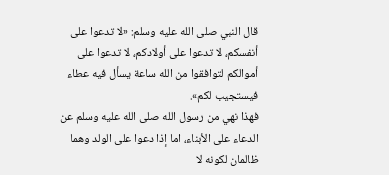قال النبي صلى الله عليه وسلم: «لا تدعوا على أنفسكم، لا تدعوا على أولادكم، لا تدعوا على أموالكم لتوافقوا من الله ساعة يسأل فيه عطاء فيستجيب لكم».
فهذا نهي من رسول الله صلى الله عليه وسلم عن الدعاء على الأبناء، اما إذا دعوا على الولد وهما ظالمان لكونه لا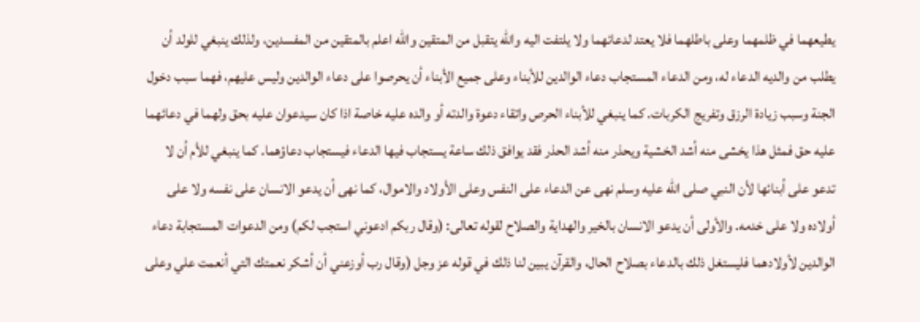يطيعهما في ظلمهما وعلى باطلهما فلا يعتد لدعائهما ولا يلتفت اليه والله يتقبل من المتقين والله اعلم بالمتقين من المفسدين، ولذلك ينبغي للولد أن يطلب من والديه الدعاء له، ومن الدعاء المستجاب دعاء الوالدين للأبناء وعلى جميع الأبناء أن يحرصوا على دعاء الوالدين وليس عليهم، فهما سبب دخول الجنة وسبب زيادة الرزق وتفريج الكربات. كما ينبغي للأبناء الحرص واتقاء دعوة والدته أو والده عليه خاصة اذا كان سيدعوان عليه بحق ولهما في دعائهما عليه حق فمثل هذا يخشى منه أشد الخشية ويحذر منه أشد الحذر فقد يوافق ذلك ساعة يستجاب فيها الدعاء فيستجاب دعاؤهما. كما ينبغي للأم أن لا تدعو على أبنائها لأن النبي صلى الله عليه وسلم نهى عن الدعاء على النفس وعلى الأولاد والاموال، كما نهى أن يدعو الانسان على نفسه ولا على أولاده ولا على خدمه. والأولى أن يدعو الانسان بالخير والهداية والصلاح لقوله تعالى: (وقال ربكم ادعوني استجب لكم) ومن الدعوات المستجابة دعاء الوالدين لأولادهما فليستغل ذلك بالدعاء بصلاح الحال، والقرآن يبين لنا ذلك في قوله عز وجل (وقال رب أوزعني أن أشكر نعمتك التي أنعمت علي وعلى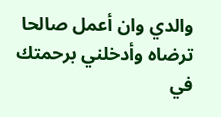والدي وان أعمل صالحا ترضاه وأدخلني برحمتك في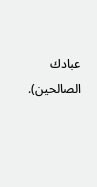عبادك الصالحين).